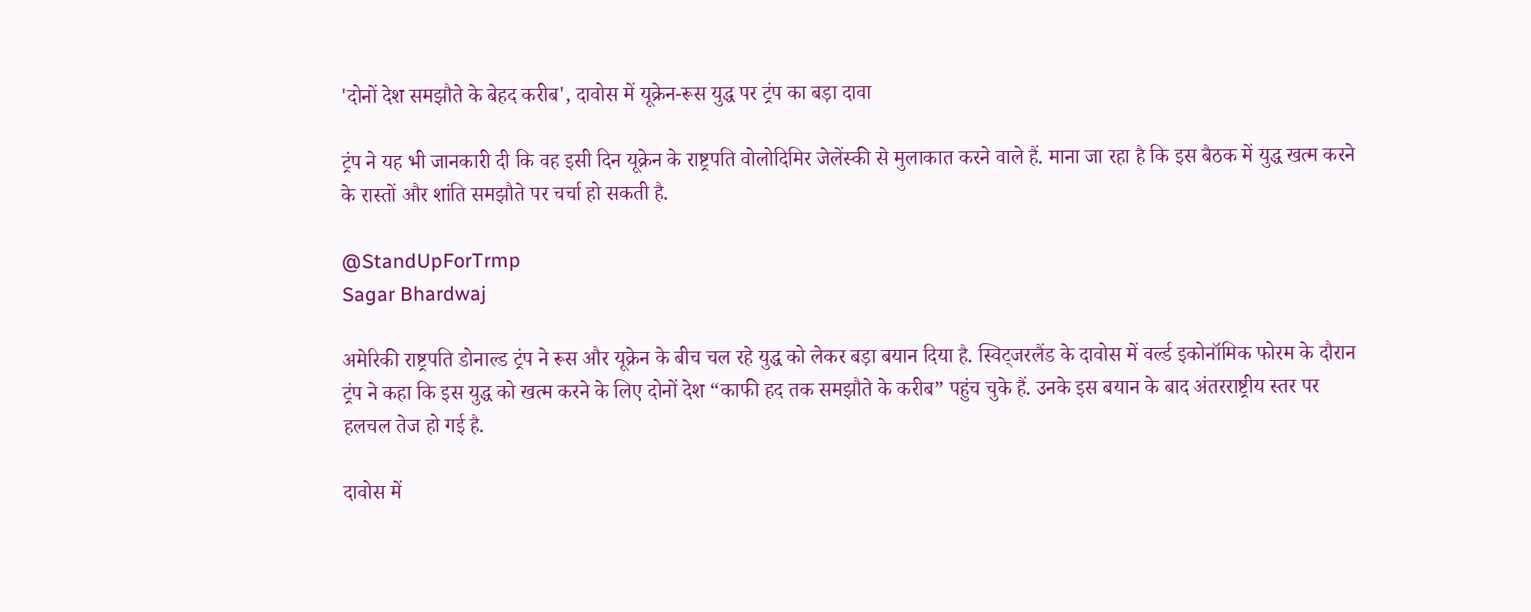'दोनों देश समझौते के बेहद करीब', दावोस में यूक्रेन-रूस युद्ध पर ट्रंप का बड़ा दावा

ट्रंप ने यह भी जानकारी दी कि वह इसी दिन यूक्रेन के राष्ट्रपति वोलोदिमिर जेलेंस्की से मुलाकात करने वाले हैं. माना जा रहा है कि इस बैठक में युद्ध खत्म करने के रास्तों और शांति समझौते पर चर्चा हो सकती है.

@StandUpForTrmp
Sagar Bhardwaj

अमेरिकी राष्ट्रपति डोनाल्ड ट्रंप ने रूस और यूक्रेन के बीच चल रहे युद्ध को लेकर बड़ा बयान दिया है. स्विट्जरलैंड के दावोस में वर्ल्ड इकोनॉमिक फोरम के दौरान ट्रंप ने कहा कि इस युद्ध को खत्म करने के लिए दोनों देश “काफी हद तक समझौते के करीब” पहुंच चुके हैं. उनके इस बयान के बाद अंतरराष्ट्रीय स्तर पर हलचल तेज हो गई है.

दावोस में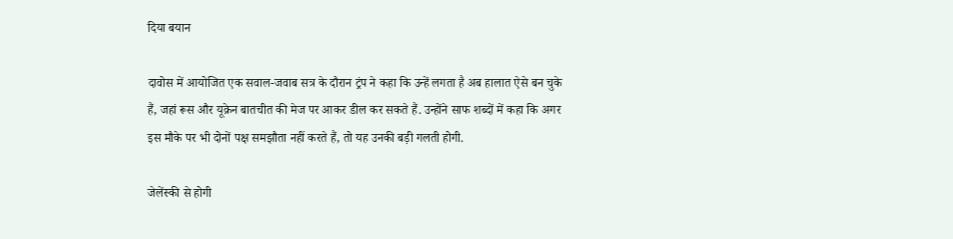दिया बयान

दावोस में आयोजित एक सवाल-जवाब सत्र के दौरान ट्रंप ने कहा कि उन्हें लगता है अब हालात ऐसे बन चुके हैं, जहां रूस और यूक्रेन बातचीत की मेज पर आकर डील कर सकते हैं. उन्होंने साफ शब्दों में कहा कि अगर इस मौके पर भी दोनों पक्ष समझौता नहीं करते हैं, तो यह उनकी बड़ी गलती होगी.

जेलेंस्की से होगी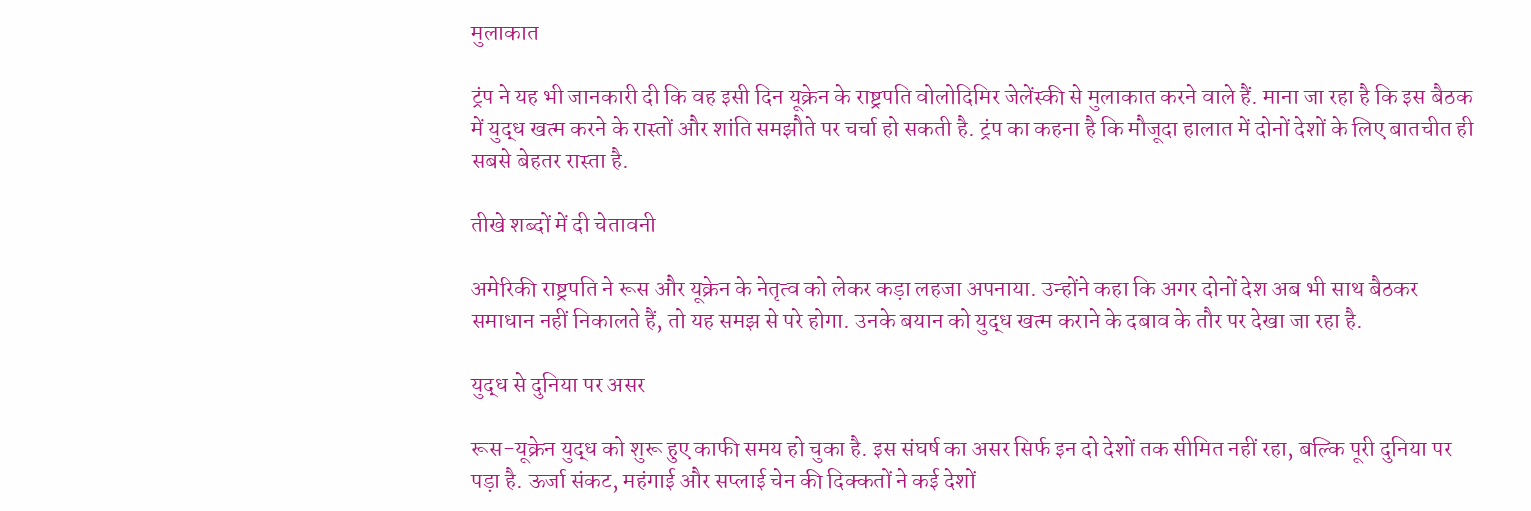मुलाकात

ट्रंप ने यह भी जानकारी दी कि वह इसी दिन यूक्रेन के राष्ट्रपति वोलोदिमिर जेलेंस्की से मुलाकात करने वाले हैं. माना जा रहा है कि इस बैठक में युद्ध खत्म करने के रास्तों और शांति समझौते पर चर्चा हो सकती है. ट्रंप का कहना है कि मौजूदा हालात में दोनों देशों के लिए बातचीत ही सबसे बेहतर रास्ता है.

तीखे शब्दों में दी चेतावनी

अमेरिकी राष्ट्रपति ने रूस और यूक्रेन के नेतृत्व को लेकर कड़ा लहजा अपनाया. उन्होंने कहा कि अगर दोनों देश अब भी साथ बैठकर समाधान नहीं निकालते हैं, तो यह समझ से परे होगा. उनके बयान को युद्ध खत्म कराने के दबाव के तौर पर देखा जा रहा है.

युद्ध से दुनिया पर असर

रूस-यूक्रेन युद्ध को शुरू हुए काफी समय हो चुका है. इस संघर्ष का असर सिर्फ इन दो देशों तक सीमित नहीं रहा, बल्कि पूरी दुनिया पर पड़ा है. ऊर्जा संकट, महंगाई और सप्लाई चेन की दिक्कतों ने कई देशों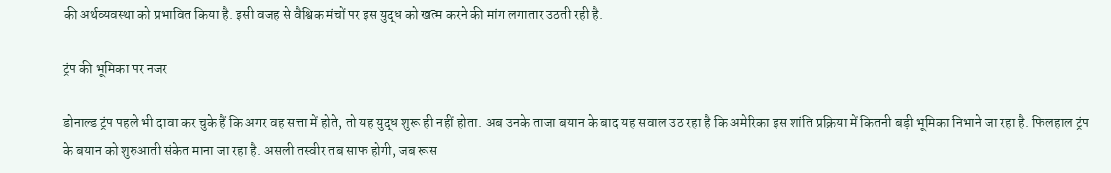की अर्थव्यवस्था को प्रभावित किया है. इसी वजह से वैश्विक मंचों पर इस युद्ध को खत्म करने की मांग लगातार उठती रही है.

ट्रंप की भूमिका पर नजर

डोनाल्ड ट्रंप पहले भी दावा कर चुके हैं कि अगर वह सत्ता में होते, तो यह युद्ध शुरू ही नहीं होता. अब उनके ताजा बयान के बाद यह सवाल उठ रहा है कि अमेरिका इस शांति प्रक्रिया में कितनी बड़ी भूमिका निभाने जा रहा है. फिलहाल ट्रंप के बयान को शुरुआती संकेत माना जा रहा है. असली तस्वीर तब साफ होगी, जब रूस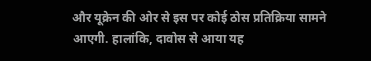और यूक्रेन की ओर से इस पर कोई ठोस प्रतिक्रिया सामने आएगी. हालांकि, दावोस से आया यह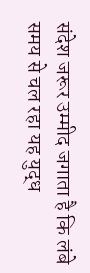संदेश जरूर उम्मीद जगाता है कि लंबे समय से चल रहा यह युद्ध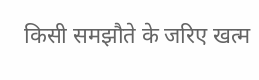किसी समझौते के जरिए खत्म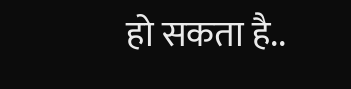हो सकता है..